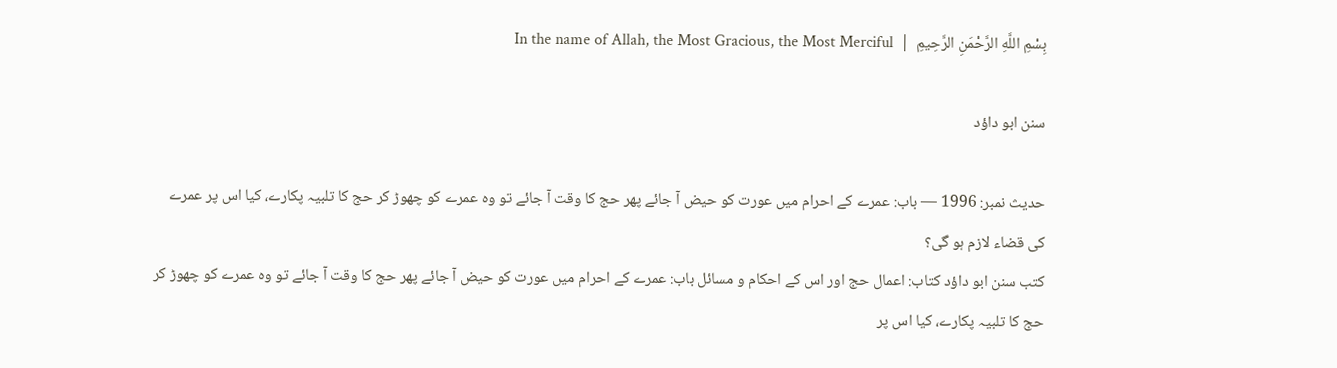بِسْمِ اللَّهِ الرَّحْمَنِ الرَّحِيمِ  |  In the name of Allah, the Most Gracious, the Most Merciful

سنن ابو داؤد

حدیث نمبر: 1996 — باب: عمرے کے احرام میں عورت کو حیض آ جائے پھر حج کا وقت آ جائے تو وہ عمرے کو چھوڑ کر حج کا تلبیہ پکارے، کیا اس پر عمرے کی قضاء لازم ہو گی؟
کتب سنن ابو داؤد کتاب: اعمال حج اور اس کے احکام و مسائل باب: عمرے کے احرام میں عورت کو حیض آ جائے پھر حج کا وقت آ جائے تو وہ عمرے کو چھوڑ کر حج کا تلبیہ پکارے، کیا اس پر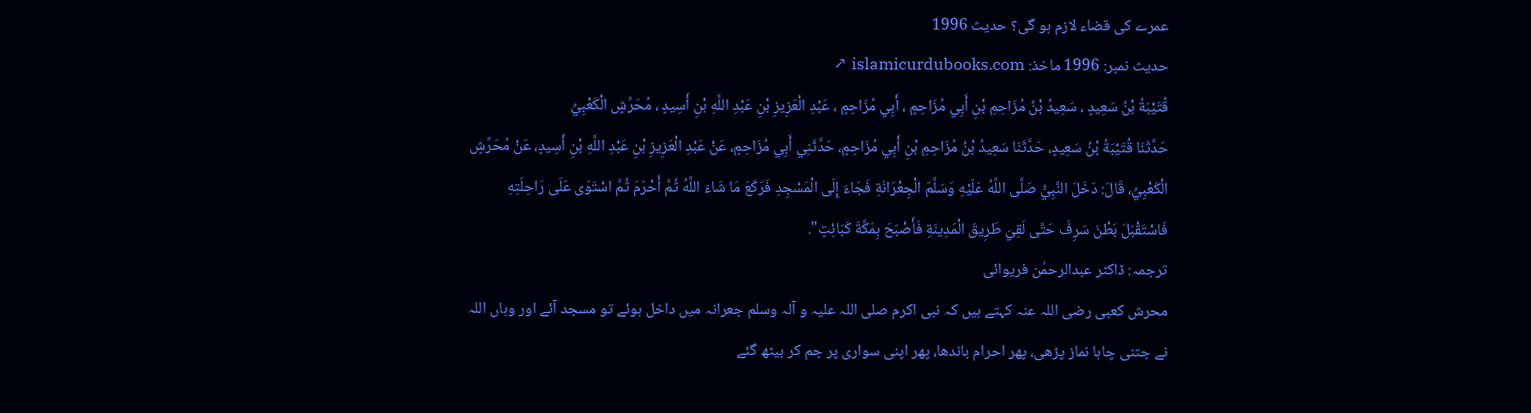عمرے کی قضاء لازم ہو گی؟ حدیث 1996
حدیث نمبر: 1996 ماخذ: islamicurdubooks.com ↗
قُتَيْبَةُ بْنُ سَعِيدٍ ، سَعِيدُ بْنُ مُزَاحِمِ بْنِ أَبِي مُزَاحِمٍ ، أَبِي مُزَاحِمٍ ، عَبْدِ الْعَزِيزِ بْنِ عَبْدِ اللَّهِ بْنِ أَسِيدٍ ، مُحَرِّشٍ الْكَعْبِيِّ
حَدَّثَنَا قُتَيْبَةُ بْنُ سَعِيدٍ، حَدَّثَنَا سَعِيدُ بْنُ مُزَاحِمِ بْنِ أَبِي مُزَاحِمٍ، حَدَّثَنِي أَبِي مُزَاحِمٍ، عَنْ عَبْدِ الْعَزِيزِ بْنِ عَبْدِ اللَّهِ بْنِ أَسِيدٍ، عَنْ مُحَرِّشٍ الْكَعْبِيِّ، قَالَ: دَخَلَ النَّبِيُّ صَلَّى اللَّهُ عَلَيْهِ وَسَلَّمَ الْجِعْرَانَةِ فَجَاءَ إِلَى الْمَسْجِدِ فَرَكَعَ مَا شَاءَ اللَّهُ ثُمَّ أَحْرَمَ ثُمَّ اسْتَوَى عَلَى رَاحِلَتِهِ فَاسْتَقْبَلَ بَطْنَ سَرِفَ حَتَّى لَقِيَ طَرِيقَ الْمَدِينَةِ فَأَصْبَحَ بِمَكَّةَ كَبَائِتٍ".
ترجمہ: ڈاکٹر عبدالرحمٰن فریوائی
محرش کعبی رضی اللہ عنہ کہتے ہیں کہ نبی اکرم صلی اللہ علیہ و آلہ وسلم جعرانہ میں داخل ہوئے تو مسجد آئے اور وہاں اللہ نے جتنی چاہا نماز پڑھی، پھر احرام باندھا، پھر اپنی سواری پر جم کر بیٹھ گئے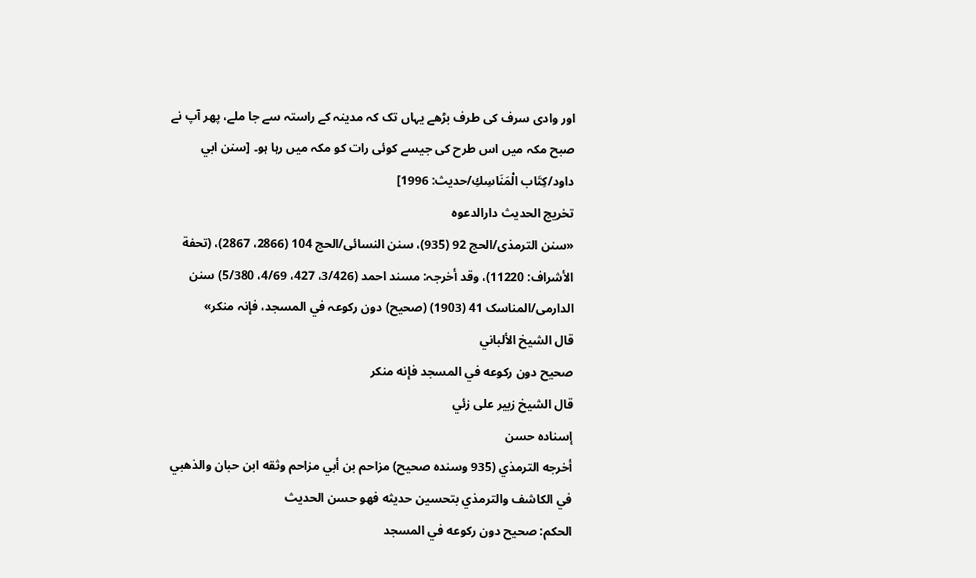اور وادی سرف کی طرف بڑھے یہاں تک کہ مدینہ کے راستہ سے جا ملے، پھر آپ نے صبح مکہ میں اس طرح کی جیسے کوئی رات کو مکہ میں رہا ہو۔ [سنن ابي داود/كِتَاب الْمَنَاسِكِ/حدیث: 1996]
تخریج الحدیث دارالدعوہ
«سنن الترمذی/الحج 92 (935)، سنن النسائی/الحج 104 (2866، 2867)، (تحفة الأشراف: 11220)، وقد أخرجہ: مسند احمد (3/426، 427، 4/69، 5/380) سنن الدارمی/المناسک 41 (1903) (صحیح) دون رکوعہ في المسجد، فإنہ منکر»
قال الشيخ الألباني
صحيح دون ركوعه في المسجد فإنه منكر
قال الشيخ زبير على زئي
إسناده حسن
أخرجه الترمذي (935 وسنده صحيح) مزاحم بن أبي مزاحم وثقه ابن حبان والذهبي في الكاشف والترمذي بتحسين حديثه فھو حسن الحديث
الحكم: صحيح دون ركوعه في المسجد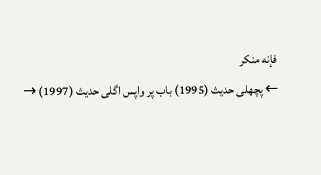فإنه منكر
← پچھلی حدیث (1995) باب پر واپس اگلی حدیث (1997) →